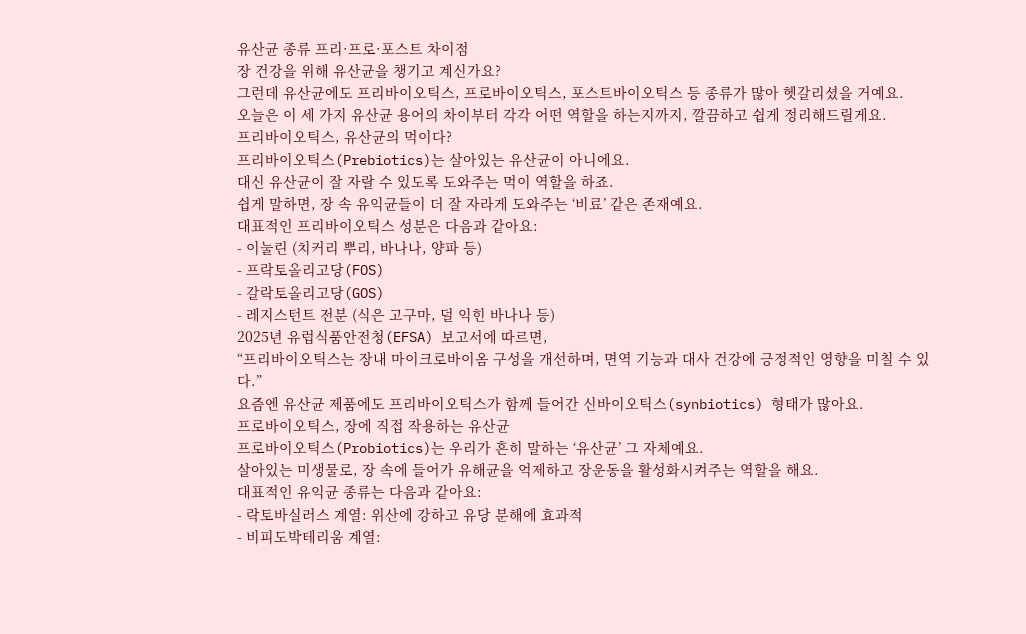유산균 종류 프리·프로·포스트 차이점
장 건강을 위해 유산균을 챙기고 계신가요?
그런데 유산균에도 프리바이오틱스, 프로바이오틱스, 포스트바이오틱스 등 종류가 많아 헷갈리셨을 거예요.
오늘은 이 세 가지 유산균 용어의 차이부터 각각 어떤 역할을 하는지까지, 깔끔하고 쉽게 정리해드릴게요.
프리바이오틱스, 유산균의 먹이다?
프리바이오틱스(Prebiotics)는 살아있는 유산균이 아니에요.
대신 유산균이 잘 자랄 수 있도록 도와주는 먹이 역할을 하죠.
쉽게 말하면, 장 속 유익균들이 더 잘 자라게 도와주는 ‘비료’ 같은 존재예요.
대표적인 프리바이오틱스 성분은 다음과 같아요:
- 이눌린 (치커리 뿌리, 바나나, 양파 등)
- 프락토올리고당(FOS)
- 갈락토올리고당(GOS)
- 레지스턴트 전분 (식은 고구마, 덜 익힌 바나나 등)
2025년 유럽식품안전청(EFSA) 보고서에 따르면,
“프리바이오틱스는 장내 마이크로바이옴 구성을 개선하며, 면역 기능과 대사 건강에 긍정적인 영향을 미칠 수 있다.”
요즘엔 유산균 제품에도 프리바이오틱스가 함께 들어간 신바이오틱스(synbiotics) 형태가 많아요.
프로바이오틱스, 장에 직접 작용하는 유산균
프로바이오틱스(Probiotics)는 우리가 흔히 말하는 ‘유산균’ 그 자체예요.
살아있는 미생물로, 장 속에 들어가 유해균을 억제하고 장운동을 활성화시켜주는 역할을 해요.
대표적인 유익균 종류는 다음과 같아요:
- 락토바실러스 계열: 위산에 강하고 유당 분해에 효과적
- 비피도박테리움 계열: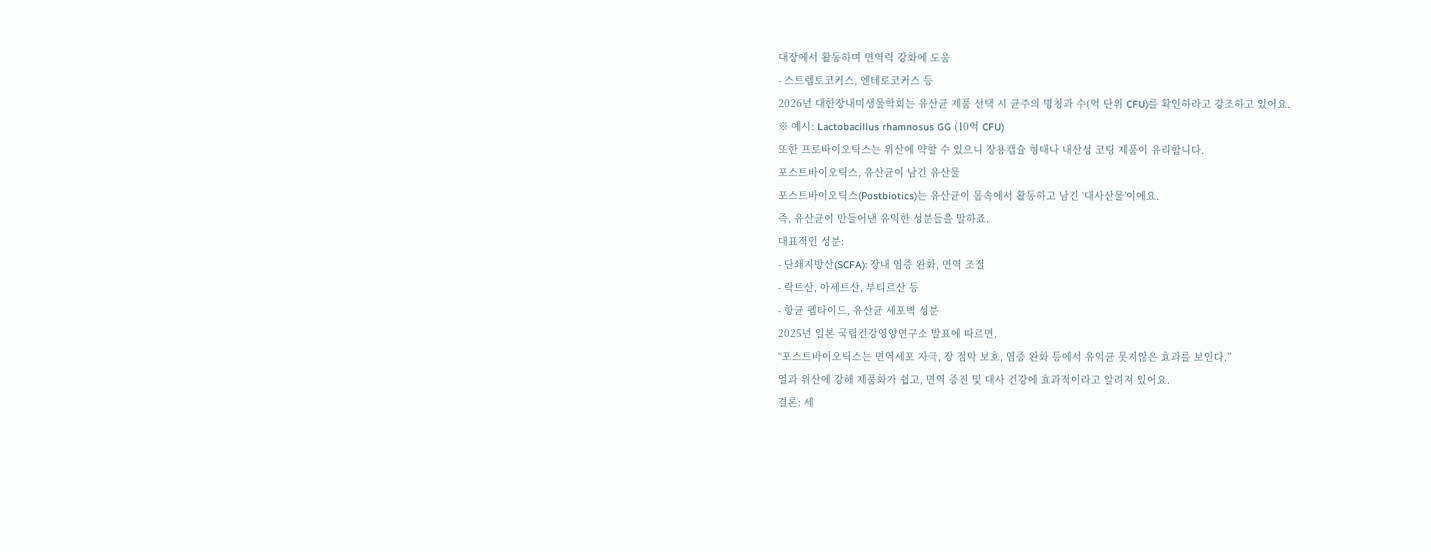대장에서 활동하며 면역력 강화에 도움
- 스트렙토코커스, 엔테로코커스 등
2026년 대한장내미생물학회는 유산균 제품 선택 시 균주의 명칭과 수(억 단위 CFU)를 확인하라고 강조하고 있어요.
※ 예시: Lactobacillus rhamnosus GG (10억 CFU)
또한 프로바이오틱스는 위산에 약할 수 있으니 장용캡슐 형태나 내산성 코팅 제품이 유리합니다.
포스트바이오틱스, 유산균이 남긴 유산물
포스트바이오틱스(Postbiotics)는 유산균이 몸속에서 활동하고 남긴 ‘대사산물’이에요.
즉, 유산균이 만들어낸 유익한 성분들을 말하죠.
대표적인 성분:
- 단쇄지방산(SCFA): 장내 염증 완화, 면역 조절
- 락트산, 아세트산, 부티르산 등
- 항균 펩타이드, 유산균 세포벽 성분
2025년 일본 국립건강영양연구소 발표에 따르면,
“포스트바이오틱스는 면역세포 자극, 장 점막 보호, 염증 완화 등에서 유익균 못지않은 효과를 보인다.”
열과 위산에 강해 제품화가 쉽고, 면역 증진 및 대사 건강에 효과적이라고 알려져 있어요.
결론: 세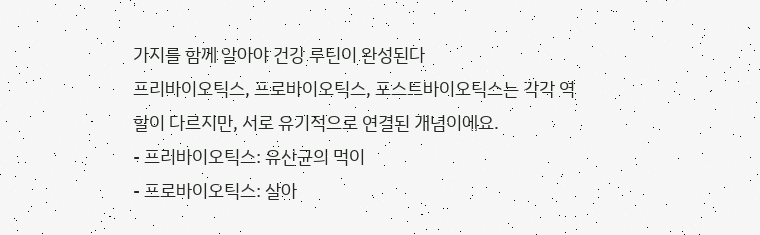가지를 함께 알아야 건강 루틴이 완성된다
프리바이오틱스, 프로바이오틱스, 포스트바이오틱스는 각각 역할이 다르지만, 서로 유기적으로 연결된 개념이에요.
- 프리바이오틱스: 유산균의 먹이
- 프로바이오틱스: 살아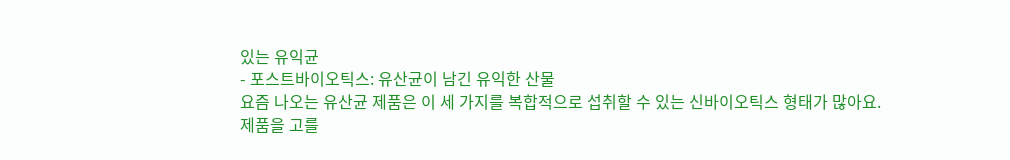있는 유익균
- 포스트바이오틱스: 유산균이 남긴 유익한 산물
요즘 나오는 유산균 제품은 이 세 가지를 복합적으로 섭취할 수 있는 신바이오틱스 형태가 많아요.
제품을 고를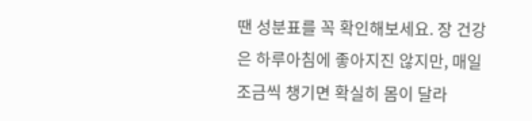땐 성분표를 꼭 확인해보세요. 장 건강은 하루아침에 좋아지진 않지만, 매일 조금씩 챙기면 확실히 몸이 달라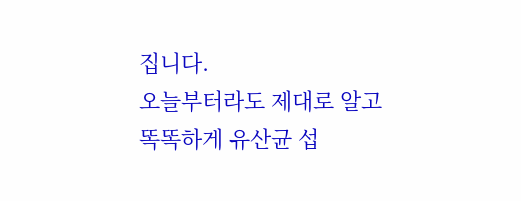집니다.
오늘부터라도 제대로 알고 똑똑하게 유산균 섭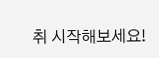취 시작해보세요!